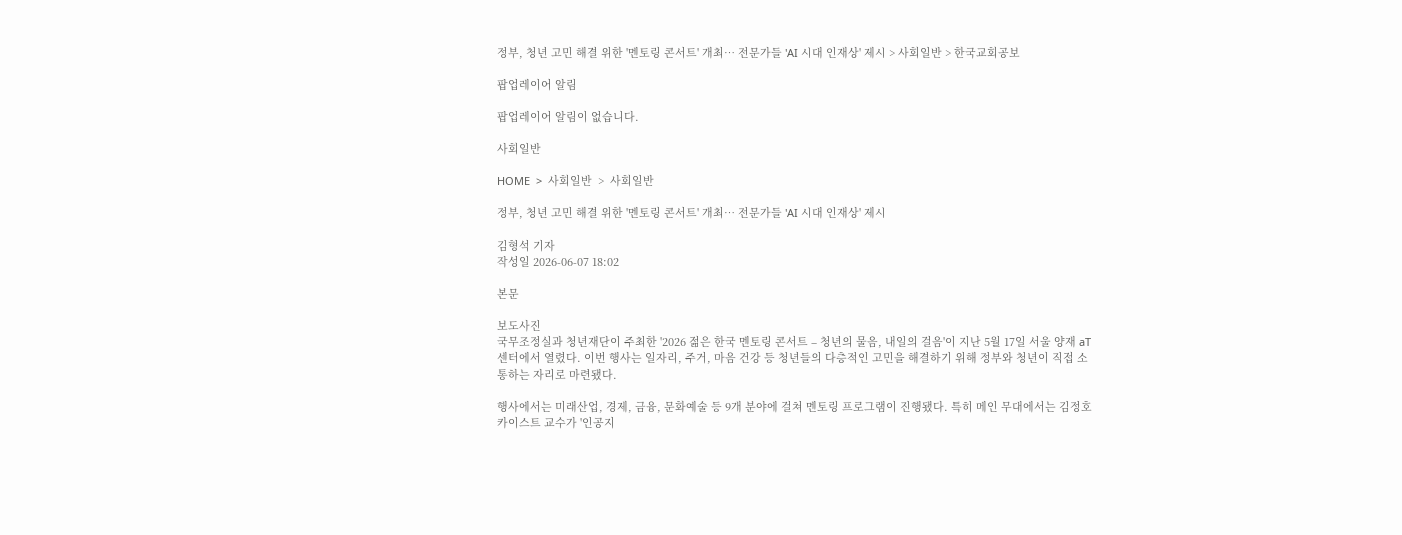정부, 청년 고민 해결 위한 '멘토링 콘서트' 개최… 전문가들 'AI 시대 인재상' 제시 > 사회일반 > 한국교회공보

팝업레이어 알림

팝업레이어 알림이 없습니다.

사회일반

HOME  >  사회일반  >  사회일반

정부, 청년 고민 해결 위한 '멘토링 콘서트' 개최… 전문가들 'AI 시대 인재상' 제시

김형석 기자
작성일 2026-06-07 18:02

본문

보도사진
국무조정실과 청년재단이 주최한 '2026 젊은 한국 멘토링 콘서트 – 청년의 물음, 내일의 걸음'이 지난 5월 17일 서울 양재 aT센터에서 열렸다. 이번 행사는 일자리, 주거, 마음 건강 등 청년들의 다층적인 고민을 해결하기 위해 정부와 청년이 직접 소통하는 자리로 마련됐다.

행사에서는 미래산업, 경제, 금융, 문화예술 등 9개 분야에 걸쳐 멘토링 프로그램이 진행됐다. 특히 메인 무대에서는 김정호 카이스트 교수가 '인공지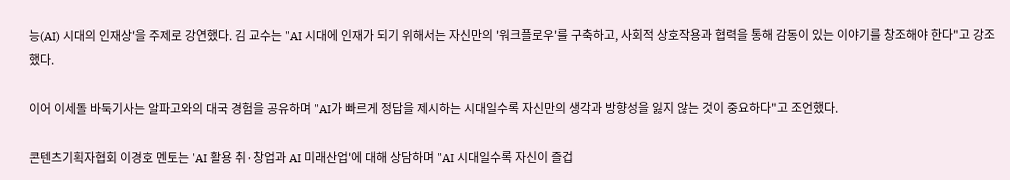능(AI) 시대의 인재상'을 주제로 강연했다. 김 교수는 "AI 시대에 인재가 되기 위해서는 자신만의 '워크플로우'를 구축하고, 사회적 상호작용과 협력을 통해 감동이 있는 이야기를 창조해야 한다"고 강조했다.

이어 이세돌 바둑기사는 알파고와의 대국 경험을 공유하며 "AI가 빠르게 정답을 제시하는 시대일수록 자신만의 생각과 방향성을 잃지 않는 것이 중요하다"고 조언했다.

콘텐츠기획자협회 이경호 멘토는 'AI 활용 취·창업과 AI 미래산업'에 대해 상담하며 "AI 시대일수록 자신이 즐겁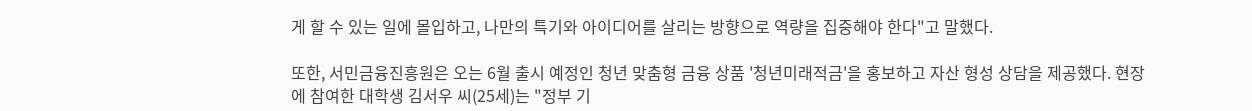게 할 수 있는 일에 몰입하고, 나만의 특기와 아이디어를 살리는 방향으로 역량을 집중해야 한다"고 말했다.

또한, 서민금융진흥원은 오는 6월 출시 예정인 청년 맞춤형 금융 상품 '청년미래적금'을 홍보하고 자산 형성 상담을 제공했다. 현장에 참여한 대학생 김서우 씨(25세)는 "정부 기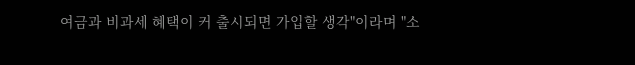여금과 비과세 혜택이 커 출시되면 가입할 생각"이라며 "소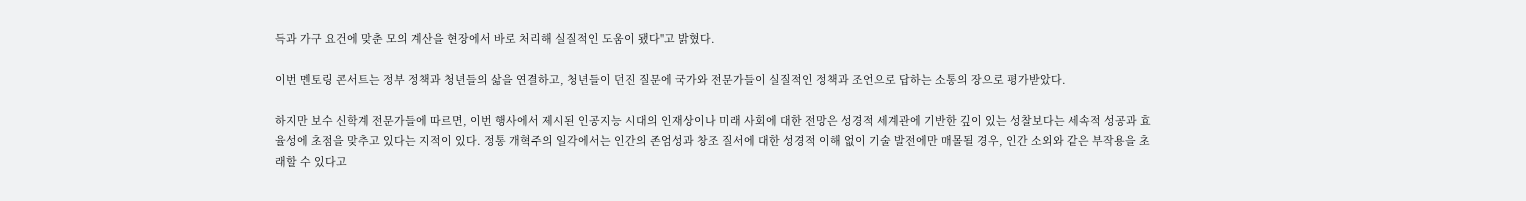득과 가구 요건에 맞춘 모의 계산을 현장에서 바로 처리해 실질적인 도움이 됐다"고 밝혔다.

이번 멘토링 콘서트는 정부 정책과 청년들의 삶을 연결하고, 청년들이 던진 질문에 국가와 전문가들이 실질적인 정책과 조언으로 답하는 소통의 장으로 평가받았다.

하지만 보수 신학계 전문가들에 따르면, 이번 행사에서 제시된 인공지능 시대의 인재상이나 미래 사회에 대한 전망은 성경적 세계관에 기반한 깊이 있는 성찰보다는 세속적 성공과 효율성에 초점을 맞추고 있다는 지적이 있다. 정통 개혁주의 일각에서는 인간의 존엄성과 창조 질서에 대한 성경적 이해 없이 기술 발전에만 매몰될 경우, 인간 소외와 같은 부작용을 초래할 수 있다고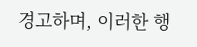경고하며, 이러한 행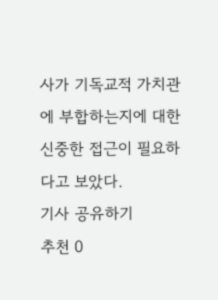사가 기독교적 가치관에 부합하는지에 대한 신중한 접근이 필요하다고 보았다.
기사 공유하기
추천 0